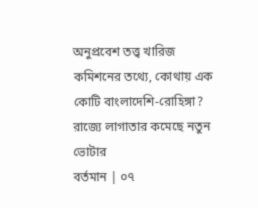অনুপ্রবেশ তত্ত্ব খারিজ কমিশনের তথ্যে, কোথায় এক কোটি বাংলাদেশি-রোহিঙ্গা? রাজ্যে লাগাতার কমেছে নতুন ভোটার
বর্তমান | ০৭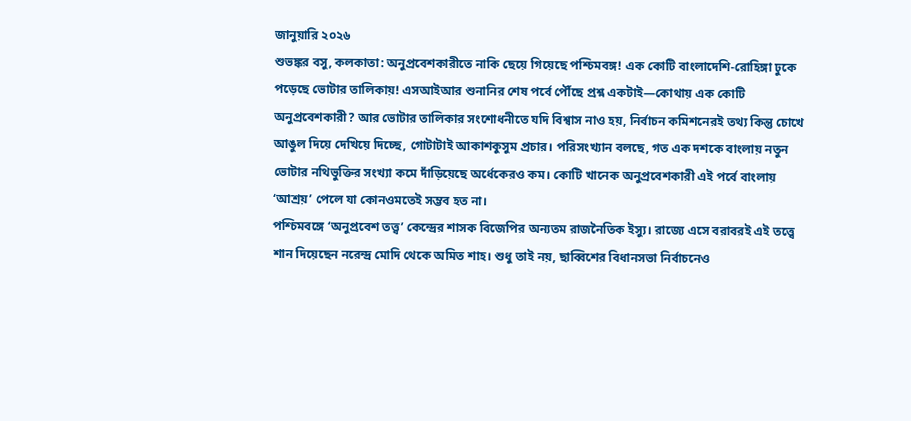জানুয়ারি ২০২৬
শুভঙ্কর বসু, কলকাতা: অনুপ্রবেশকারীতে নাকি ছেয়ে গিয়েছে পশ্চিমবঙ্গ! এক কোটি বাংলাদেশি-রোহিঙ্গা ঢুকে পড়েছে ভোটার তালিকায়! এসআইআর শুনানির শেষ পর্বে পৌঁছে প্রশ্ন একটাই—কোথায় এক কোটি অনুপ্রবেশকারী? আর ভোটার তালিকার সংশোধনীতে যদি বিশ্বাস নাও হয়, নির্বাচন কমিশনেরই তথ্য কিন্তু চোখে আঙুল দিয়ে দেখিয়ে দিচ্ছে, গোটাটাই আকাশকুসুম প্রচার। পরিসংখ্যান বলছে, গত এক দশকে বাংলায় নতুন ভোটার নথিভুক্তির সংখ্যা কমে দাঁড়িয়েছে অর্ধেকেরও কম। কোটি খানেক অনুপ্রবেশকারী এই পর্বে বাংলায় ‘আশ্রয়’ পেলে যা কোনওমতেই সম্ভব হত না।
পশ্চিমবঙ্গে ‘অনুপ্রবেশ তত্ত্ব’ কেন্দ্রের শাসক বিজেপির অন্যতম রাজনৈতিক ইস্যু। রাজ্যে এসে বরাবরই এই তত্ত্বে শান দিয়েছেন নরেন্দ্র মোদি থেকে অমিত শাহ। শুধু তাই নয়, ছাব্বিশের বিধানসভা নির্বাচনেও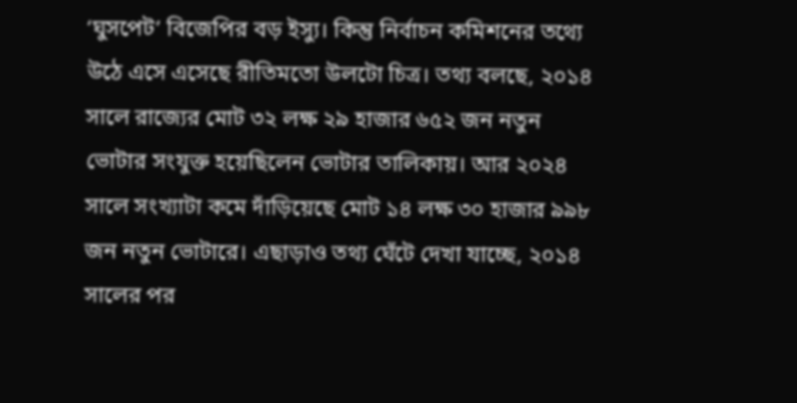‘ঘুসপেট’ বিজেপির বড় ইস্যু। কিন্তু নির্বাচন কমিশনের তথ্যে উঠে এসে এসেছে রীতিমতো উলটো চিত্র। তথ্য বলছে, ২০১৪ সালে রাজ্যের মোট ৩২ লক্ষ ২৯ হাজার ৬৫২ জন নতুন ভোটার সংযুক্ত হয়েছিলেন ভোটার তালিকায়। আর ২০২৪ সালে সংখ্যাটা কমে দাঁড়িয়েছে মোট ১৪ লক্ষ ৩০ হাজার ৯৯৮ জন নতুন ভোটারে। এছাড়াও তথ্য ঘেঁটে দেখা যাচ্ছে, ২০১৪ সালের পর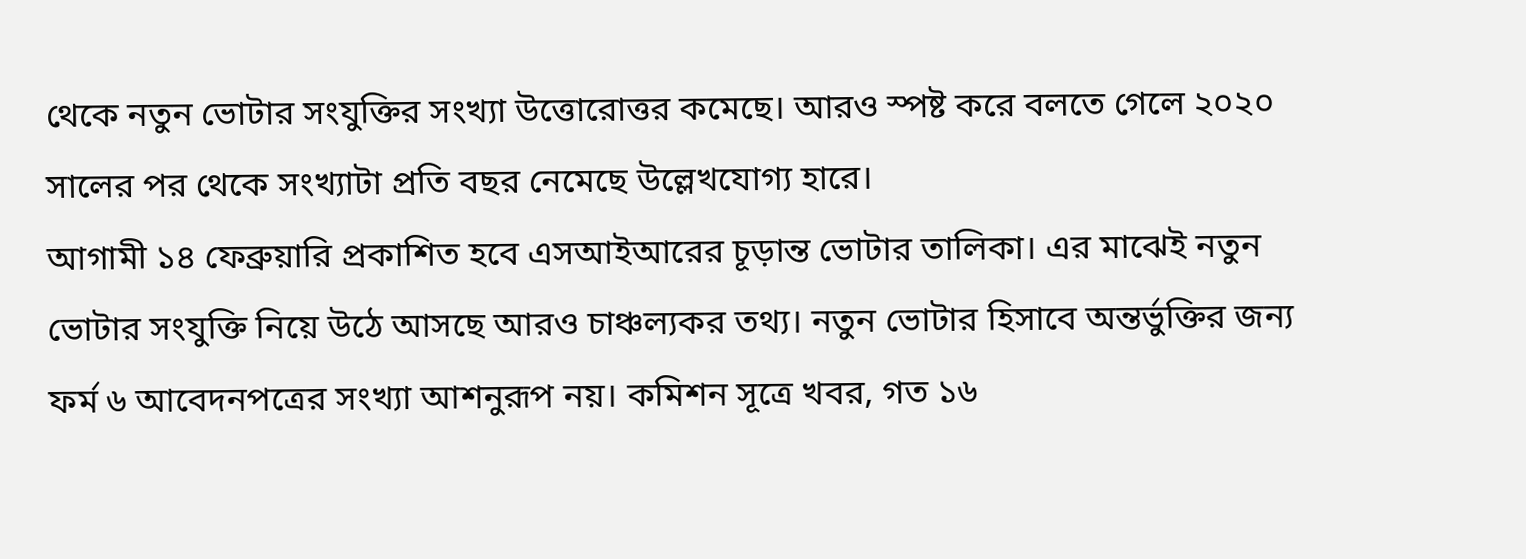থেকে নতুন ভোটার সংযুক্তির সংখ্যা উত্তোরোত্তর কমেছে। আরও স্পষ্ট করে বলতে গেলে ২০২০ সালের পর থেকে সংখ্যাটা প্রতি বছর নেমেছে উল্লেখযোগ্য হারে।
আগামী ১৪ ফেব্রুয়ারি প্রকাশিত হবে এসআইআরের চূড়ান্ত ভোটার তালিকা। এর মাঝেই নতুন ভোটার সংযুক্তি নিয়ে উঠে আসছে আরও চাঞ্চল্যকর তথ্য। নতুন ভোটার হিসাবে অন্তর্ভুক্তির জন্য ফর্ম ৬ আবেদনপত্রের সংখ্যা আশনুরূপ নয়। কমিশন সূত্রে খবর, গত ১৬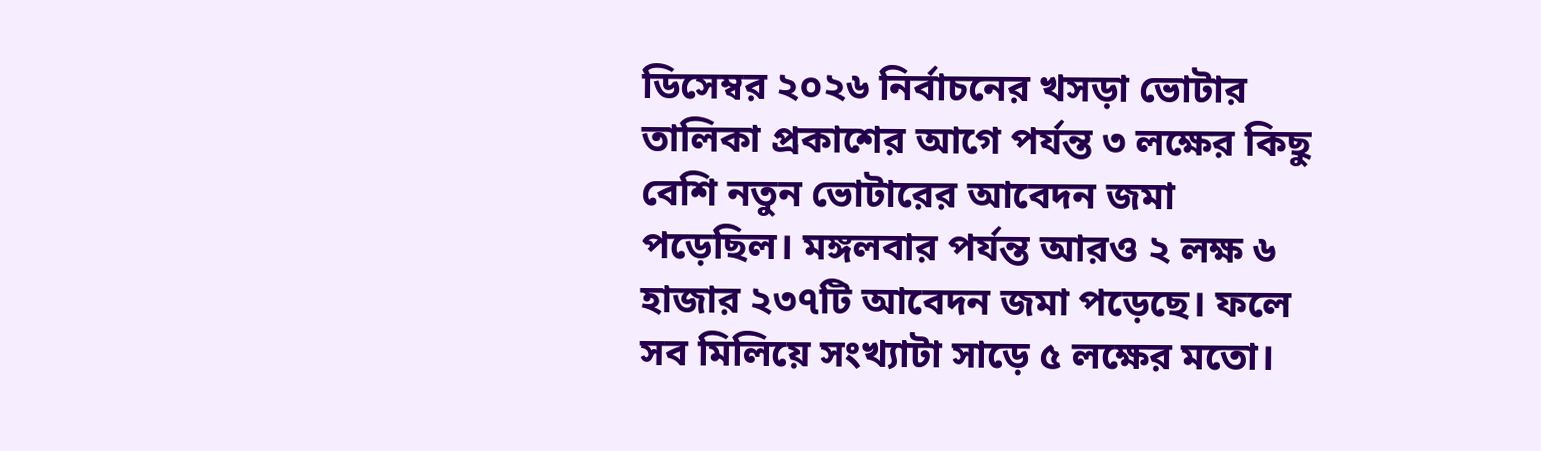ডিসেম্বর ২০২৬ নির্বাচনের খসড়া ভোটার তালিকা প্রকাশের আগে পর্যন্ত ৩ লক্ষের কিছু বেশি নতুন ভোটারের আবেদন জমা পড়েছিল। মঙ্গলবার পর্যন্ত আরও ২ লক্ষ ৬ হাজার ২৩৭টি আবেদন জমা পড়েছে। ফলে সব মিলিয়ে সংখ্যাটা সাড়ে ৫ লক্ষের মতো।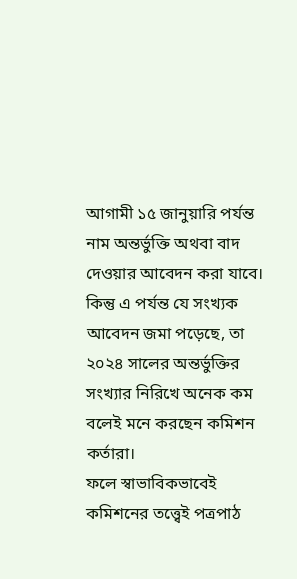আগামী ১৫ জানুয়ারি পর্যন্ত নাম অন্তর্ভুক্তি অথবা বাদ দেওয়ার আবেদন করা যাবে। কিন্তু এ পর্যন্ত যে সংখ্যক আবেদন জমা পড়েছে, তা ২০২৪ সালের অন্তর্ভুক্তির সংখ্যার নিরিখে অনেক কম বলেই মনে করছেন কমিশন কর্তারা।
ফলে স্বাভাবিকভাবেই কমিশনের তত্ত্বেই পত্রপাঠ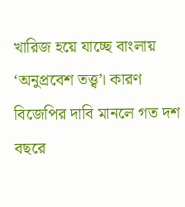খারিজ হয়ে যাচ্ছে বাংলায় ‘অনুপ্রবেশ তত্ত্ব’। কারণ বিজেপির দাবি মানলে গত দশ বছরে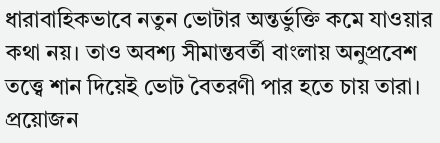ধারাবাহিকভাবে নতুন ভোটার অন্তর্ভুক্তি কমে যাওয়ার কথা নয়। তাও অবশ্য সীমান্তবর্তী বাংলায় অনুপ্রবেশ তত্ত্বে শান দিয়েই ভোট বৈতরণী পার হতে চায় তারা। প্রয়োজন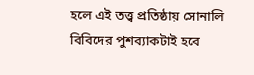হলে এই তত্ত্ব প্রতিষ্ঠায় সোনালি বিবিদের পুশব্যাকটাই হবে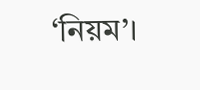‘নিয়ম’।